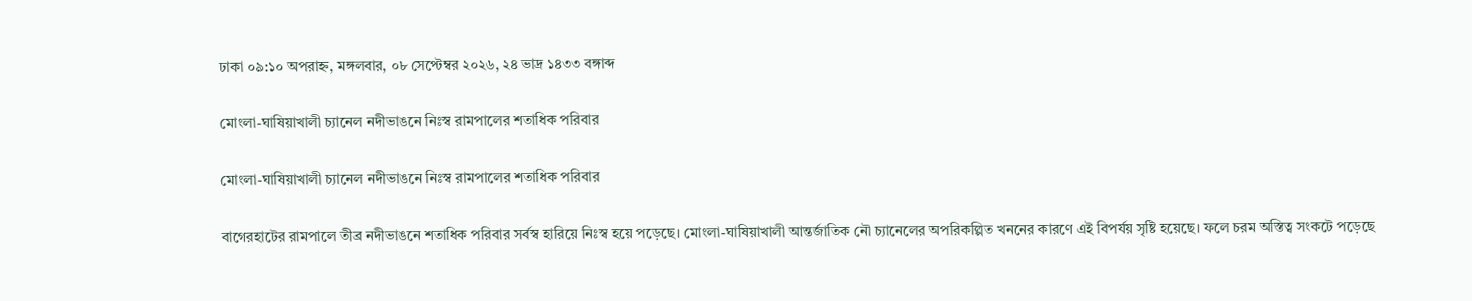ঢাকা ০৯:১০ অপরাহ্ন, মঙ্গলবার, ০৮ সেপ্টেম্বর ২০২৬, ২৪ ভাদ্র ১৪৩৩ বঙ্গাব্দ

মোংলা-ঘাষিয়াখালী চ্যানেল নদীভাঙনে নিঃস্ব রামপালের শতাধিক পরিবার

মোংলা-ঘাষিয়াখালী চ্যানেল নদীভাঙনে নিঃস্ব রামপালের শতাধিক পরিবার

বাগেরহাটের রামপালে তীব্র নদীভাঙনে শতাধিক পরিবার সর্বস্ব হারিয়ে নিঃস্ব হয়ে পড়েছে। মোংলা-ঘাষিয়াখালী আন্তর্জাতিক নৌ চ্যানেলের অপরিকল্পিত খননের কারণে এই বিপর্যয় সৃষ্টি হয়েছে। ফলে চরম অস্তিত্ব সংকটে পড়েছে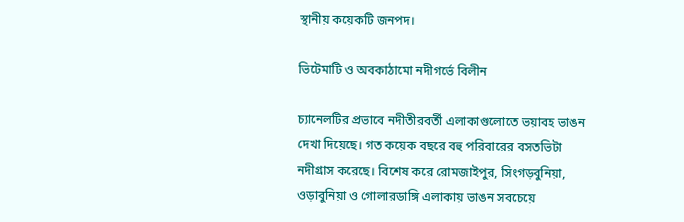স্থানীয় কয়েকটি জনপদ।

ভিটেমাটি ও অবকাঠামো নদীগর্ভে বিলীন

চ্যানেলটির প্রভাবে নদীতীরবর্তী এলাকাগুলোতে ভয়াবহ ভাঙন দেখা দিয়েছে। গত কয়েক বছরে বহু পরিবারের বসতভিটা নদীগ্রাস করেছে। বিশেষ করে রোমজাইপুর, সিংগড়বুনিয়া, ওড়াবুনিয়া ও গোলারডাঙ্গি এলাকায় ভাঙন সবচেয়ে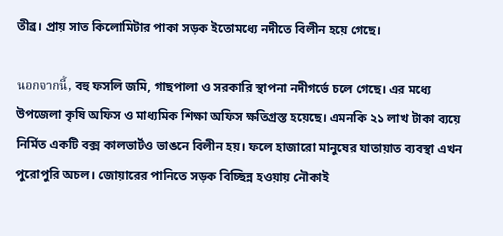তীব্র। প্রায় সাত কিলোমিটার পাকা সড়ক ইতোমধ্যে নদীতে বিলীন হয়ে গেছে।

นอกจากนี้, বহু ফসলি জমি, গাছপালা ও সরকারি স্থাপনা নদীগর্ভে চলে গেছে। এর মধ্যে উপজেলা কৃষি অফিস ও মাধ্যমিক শিক্ষা অফিস ক্ষতিগ্রস্ত হয়েছে। এমনকি ২১ লাখ টাকা ব্যয়ে নির্মিত একটি বক্স কালভার্টও ভাঙনে বিলীন হয়। ফলে হাজারো মানুষের যাতায়াত ব্যবস্থা এখন পুরোপুরি অচল। জোয়ারের পানিতে সড়ক বিচ্ছিন্ন হওয়ায় নৌকাই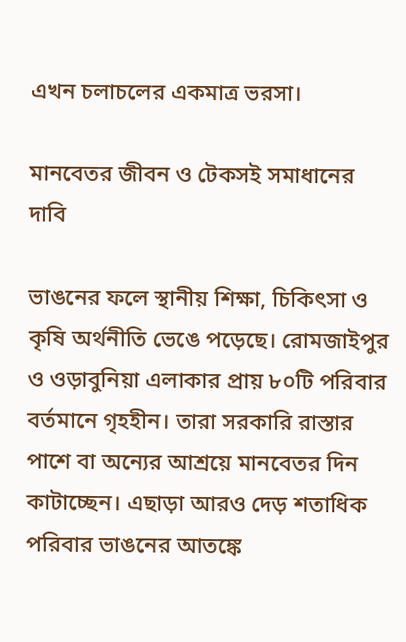এখন চলাচলের একমাত্র ভরসা।

মানবেতর জীবন ও টেকসই সমাধানের দাবি

ভাঙনের ফলে স্থানীয় শিক্ষা, চিকিৎসা ও কৃষি অর্থনীতি ভেঙে পড়েছে। রোমজাইপুর ও ওড়াবুনিয়া এলাকার প্রায় ৮০টি পরিবার বর্তমানে গৃহহীন। তারা সরকারি রাস্তার পাশে বা অন্যের আশ্রয়ে মানবেতর দিন কাটাচ্ছেন। এছাড়া আরও দেড় শতাধিক পরিবার ভাঙনের আতঙ্কে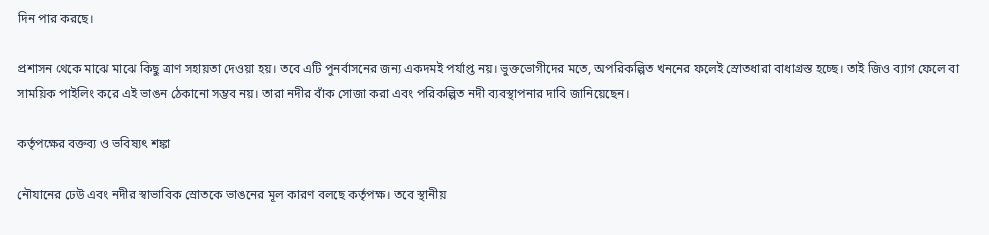দিন পার করছে।

প্রশাসন থেকে মাঝে মাঝে কিছু ত্রাণ সহায়তা দেওয়া হয়। তবে এটি পুনর্বাসনের জন্য একদমই পর্যাপ্ত নয়। ভুক্তভোগীদের মতে, অপরিকল্পিত খননের ফলেই স্রোতধারা বাধাগ্রস্ত হচ্ছে। তাই জিও ব্যাগ ফেলে বা সাময়িক পাইলিং করে এই ভাঙন ঠেকানো সম্ভব নয়। তারা নদীর বাঁক সোজা করা এবং পরিকল্পিত নদী ব্যবস্থাপনার দাবি জানিয়েছেন।

কর্তৃপক্ষের বক্তব্য ও ভবিষ্যৎ শঙ্কা

নৌযানের ঢেউ এবং নদীর স্বাভাবিক স্রোতকে ভাঙনের মূল কারণ বলছে কর্তৃপক্ষ। তবে স্থানীয়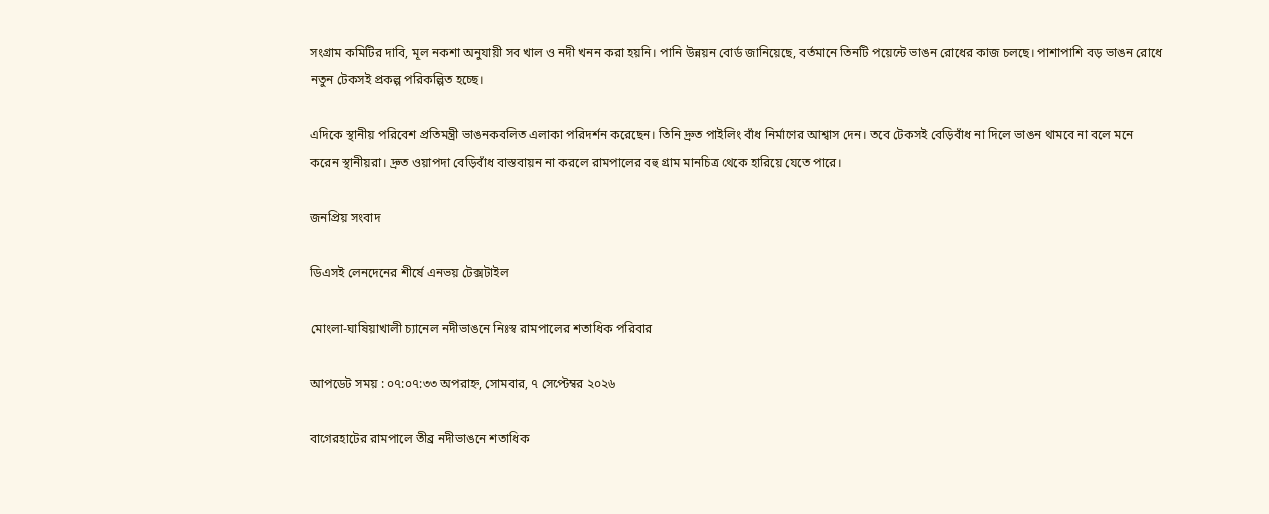সংগ্রাম কমিটির দাবি, মূল নকশা অনুযায়ী সব খাল ও নদী খনন করা হয়নি। পানি উন্নয়ন বোর্ড জানিয়েছে, বর্তমানে তিনটি পয়েন্টে ভাঙন রোধের কাজ চলছে। পাশাপাশি বড় ভাঙন রোধে নতুন টেকসই প্রকল্প পরিকল্পিত হচ্ছে।

এদিকে স্থানীয় পরিবেশ প্রতিমন্ত্রী ভাঙনকবলিত এলাকা পরিদর্শন করেছেন। তিনি দ্রুত পাইলিং বাঁধ নির্মাণের আশ্বাস দেন। তবে টেকসই বেড়িবাঁধ না দিলে ভাঙন থামবে না বলে মনে করেন স্থানীয়রা। দ্রুত ওয়াপদা বেড়িবাঁধ বাস্তবায়ন না করলে রামপালের বহু গ্রাম মানচিত্র থেকে হারিয়ে যেতে পারে।

জনপ্রিয় সংবাদ

ডিএসই লেনদেনের শীর্ষে এনভয় টেক্সটাইল

মোংলা-ঘাষিয়াখালী চ্যানেল নদীভাঙনে নিঃস্ব রামপালের শতাধিক পরিবার

আপডেট সময় : ০৭:০৭:৩৩ অপরাহ্ন, সোমবার, ৭ সেপ্টেম্বর ২০২৬

বাগেরহাটের রামপালে তীব্র নদীভাঙনে শতাধিক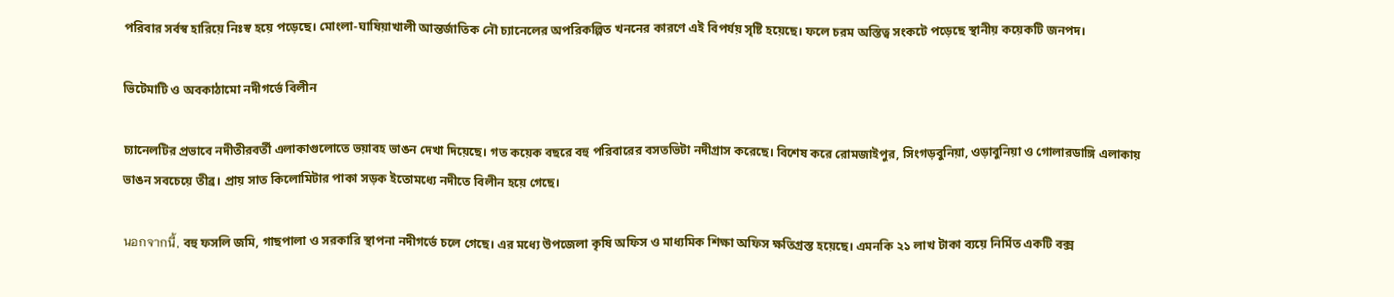পরিবার সর্বস্ব হারিয়ে নিঃস্ব হয়ে পড়েছে। মোংলা-ঘাষিয়াখালী আন্তর্জাতিক নৌ চ্যানেলের অপরিকল্পিত খননের কারণে এই বিপর্যয় সৃষ্টি হয়েছে। ফলে চরম অস্তিত্ব সংকটে পড়েছে স্থানীয় কয়েকটি জনপদ।

ভিটেমাটি ও অবকাঠামো নদীগর্ভে বিলীন

চ্যানেলটির প্রভাবে নদীতীরবর্তী এলাকাগুলোতে ভয়াবহ ভাঙন দেখা দিয়েছে। গত কয়েক বছরে বহু পরিবারের বসতভিটা নদীগ্রাস করেছে। বিশেষ করে রোমজাইপুর, সিংগড়বুনিয়া, ওড়াবুনিয়া ও গোলারডাঙ্গি এলাকায় ভাঙন সবচেয়ে তীব্র। প্রায় সাত কিলোমিটার পাকা সড়ক ইতোমধ্যে নদীতে বিলীন হয়ে গেছে।

นอกจากนี้, বহু ফসলি জমি, গাছপালা ও সরকারি স্থাপনা নদীগর্ভে চলে গেছে। এর মধ্যে উপজেলা কৃষি অফিস ও মাধ্যমিক শিক্ষা অফিস ক্ষতিগ্রস্ত হয়েছে। এমনকি ২১ লাখ টাকা ব্যয়ে নির্মিত একটি বক্স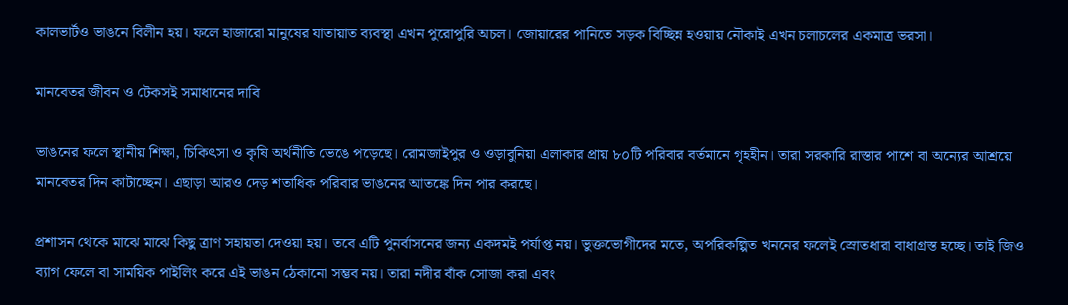কালভার্টও ভাঙনে বিলীন হয়। ফলে হাজারো মানুষের যাতায়াত ব্যবস্থা এখন পুরোপুরি অচল। জোয়ারের পানিতে সড়ক বিচ্ছিন্ন হওয়ায় নৌকাই এখন চলাচলের একমাত্র ভরসা।

মানবেতর জীবন ও টেকসই সমাধানের দাবি

ভাঙনের ফলে স্থানীয় শিক্ষা, চিকিৎসা ও কৃষি অর্থনীতি ভেঙে পড়েছে। রোমজাইপুর ও ওড়াবুনিয়া এলাকার প্রায় ৮০টি পরিবার বর্তমানে গৃহহীন। তারা সরকারি রাস্তার পাশে বা অন্যের আশ্রয়ে মানবেতর দিন কাটাচ্ছেন। এছাড়া আরও দেড় শতাধিক পরিবার ভাঙনের আতঙ্কে দিন পার করছে।

প্রশাসন থেকে মাঝে মাঝে কিছু ত্রাণ সহায়তা দেওয়া হয়। তবে এটি পুনর্বাসনের জন্য একদমই পর্যাপ্ত নয়। ভুক্তভোগীদের মতে, অপরিকল্পিত খননের ফলেই স্রোতধারা বাধাগ্রস্ত হচ্ছে। তাই জিও ব্যাগ ফেলে বা সাময়িক পাইলিং করে এই ভাঙন ঠেকানো সম্ভব নয়। তারা নদীর বাঁক সোজা করা এবং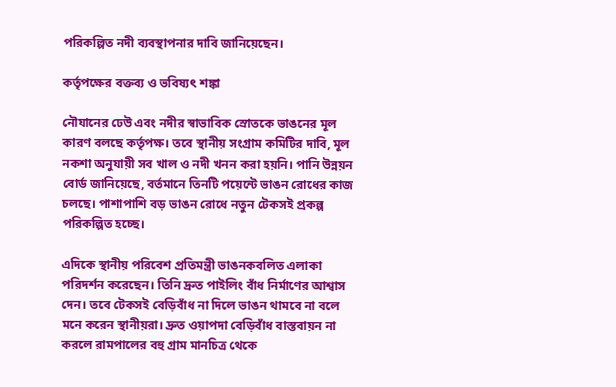পরিকল্পিত নদী ব্যবস্থাপনার দাবি জানিয়েছেন।

কর্তৃপক্ষের বক্তব্য ও ভবিষ্যৎ শঙ্কা

নৌযানের ঢেউ এবং নদীর স্বাভাবিক স্রোতকে ভাঙনের মূল কারণ বলছে কর্তৃপক্ষ। তবে স্থানীয় সংগ্রাম কমিটির দাবি, মূল নকশা অনুযায়ী সব খাল ও নদী খনন করা হয়নি। পানি উন্নয়ন বোর্ড জানিয়েছে, বর্তমানে তিনটি পয়েন্টে ভাঙন রোধের কাজ চলছে। পাশাপাশি বড় ভাঙন রোধে নতুন টেকসই প্রকল্প পরিকল্পিত হচ্ছে।

এদিকে স্থানীয় পরিবেশ প্রতিমন্ত্রী ভাঙনকবলিত এলাকা পরিদর্শন করেছেন। তিনি দ্রুত পাইলিং বাঁধ নির্মাণের আশ্বাস দেন। তবে টেকসই বেড়িবাঁধ না দিলে ভাঙন থামবে না বলে মনে করেন স্থানীয়রা। দ্রুত ওয়াপদা বেড়িবাঁধ বাস্তবায়ন না করলে রামপালের বহু গ্রাম মানচিত্র থেকে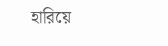হারিয়ে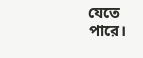যেতে পারে।